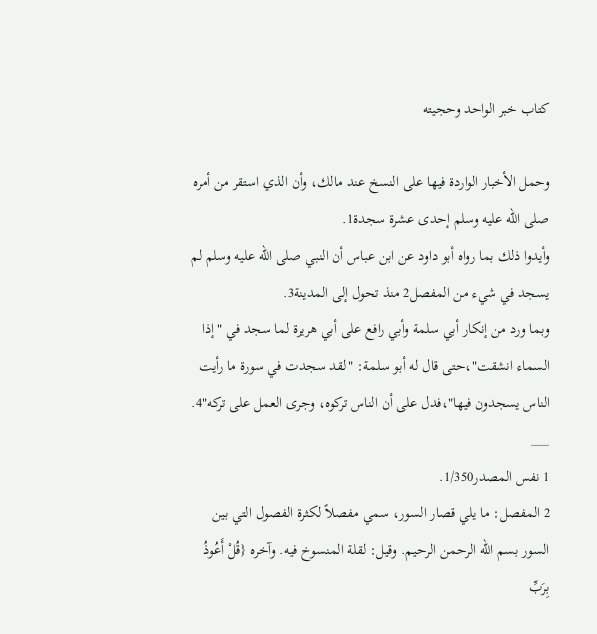كتاب خبر الواحد وحجيته

وحمل الأخبار الواردة فيها على النسخ عند مالك، وأن الذي استقر من أمره صلى الله عليه وسلم إحدى عشرة سجدة1.
وأيدوا ذلك بما رواه أبو داود عن ابن عباس أن النبي صلى الله عليه وسلم لم يسجد في شيء من المفصل2 منذ تحول إلى المدينة3.
وبما ورد من إنكار أبي سلمة وأبي رافع على أبي هريرة لما سجد في "إذا السماء انشقت"،حتى قال له أبو سلمة: "لقد سجدت في سورة ما رأيت الناس يسجدون فيها"،فدل على أن الناس تركوه، وجرى العمل على تركه"4.
___
1 نفس المصدر1/350.
2 المفصل: ما يلي قصار السور، سمي مفصلاً لكثرة الفصول التي بين السور بسم الله الرحمن الرحيم. وقيل: لقلة المنسوخ فيه. وآخره {قُلْ أَعُوذُ بِرَبِّ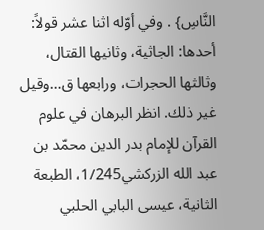النَّاسِ} . وفي أوّله اثنا عشر قولاً:
أحدها: الجاثية، وثانيها القتال، وثالثها الحجرات، ورابعها ق…وقيل غير ذلك. انظر البرهان في علوم القرآن للإمام بدر الدين محمّد بن عبد الله الزركشي1/245، الطبعة الثانية، عيسى البابي الحلبي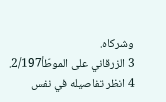وشركاه.
3 الزرقاني على الموطّأ2/197.
4 انظر تفاصيله في نفس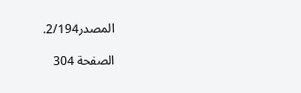المصدر2/194.

الصفحة 304